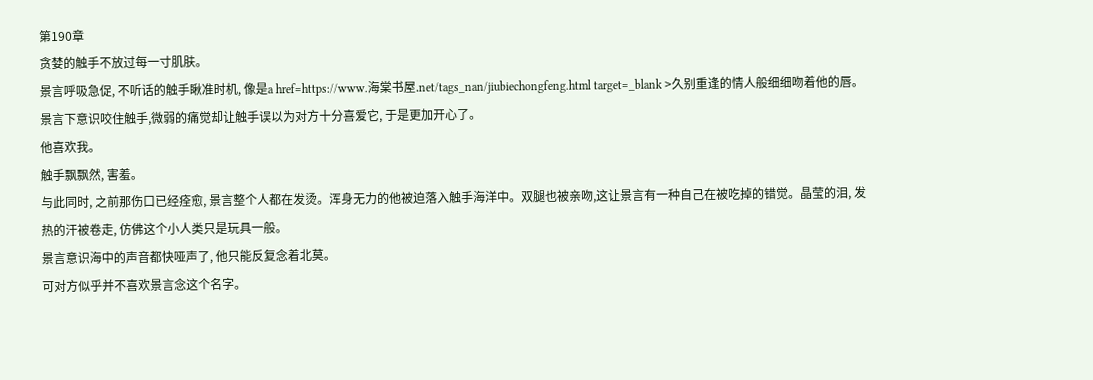第190章
贪婪的触手不放过每一寸肌肤。
景言呼吸急促, 不听话的触手瞅准时机, 像是a href=https://www.海棠书屋.net/tags_nan/jiubiechongfeng.html target=_blank >久别重逢的情人般细细吻着他的唇。
景言下意识咬住触手,微弱的痛觉却让触手误以为对方十分喜爱它, 于是更加开心了。
他喜欢我。
触手飘飘然, 害羞。
与此同时, 之前那伤口已经痊愈, 景言整个人都在发烫。浑身无力的他被迫落入触手海洋中。双腿也被亲吻,这让景言有一种自己在被吃掉的错觉。晶莹的泪, 发热的汗被卷走, 仿佛这个小人类只是玩具一般。
景言意识海中的声音都快哑声了, 他只能反复念着北莫。
可对方似乎并不喜欢景言念这个名字。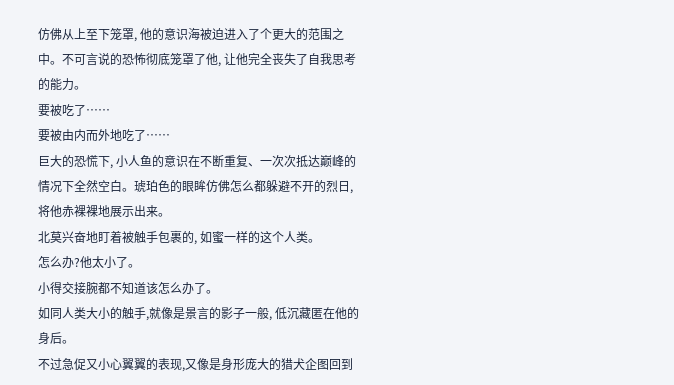仿佛从上至下笼罩, 他的意识海被迫进入了个更大的范围之中。不可言说的恐怖彻底笼罩了他, 让他完全丧失了自我思考的能力。
要被吃了……
要被由内而外地吃了……
巨大的恐慌下, 小人鱼的意识在不断重复、一次次抵达巅峰的情况下全然空白。琥珀色的眼眸仿佛怎么都躲避不开的烈日, 将他赤裸裸地展示出来。
北莫兴奋地盯着被触手包裹的, 如蜜一样的这个人类。
怎么办?他太小了。
小得交接腕都不知道该怎么办了。
如同人类大小的触手,就像是景言的影子一般, 低沉藏匿在他的身后。
不过急促又小心翼翼的表现,又像是身形庞大的猎犬企图回到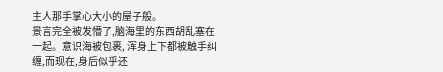主人那手掌心大小的屋子般。
景言完全被发懵了,脑海里的东西胡乱塞在一起。意识海被包裹, 浑身上下都被触手纠缠,而现在,身后似乎还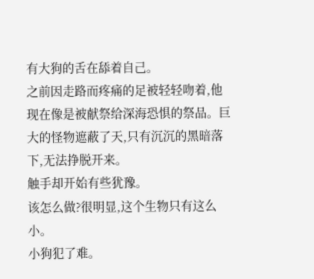有大狗的舌在舔着自己。
之前因走路而疼痛的足被轻轻吻着,他现在像是被献祭给深海恐惧的祭品。巨大的怪物遮蔽了天,只有沉沉的黑暗落下,无法挣脱开来。
触手却开始有些犹豫。
该怎么做?很明显,这个生物只有这么小。
小狗犯了难。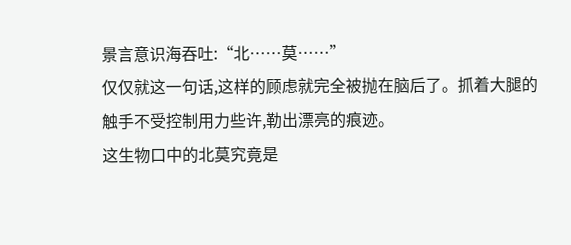景言意识海吞吐:“北……莫……”
仅仅就这一句话,这样的顾虑就完全被抛在脑后了。抓着大腿的触手不受控制用力些许,勒出漂亮的痕迹。
这生物口中的北莫究竟是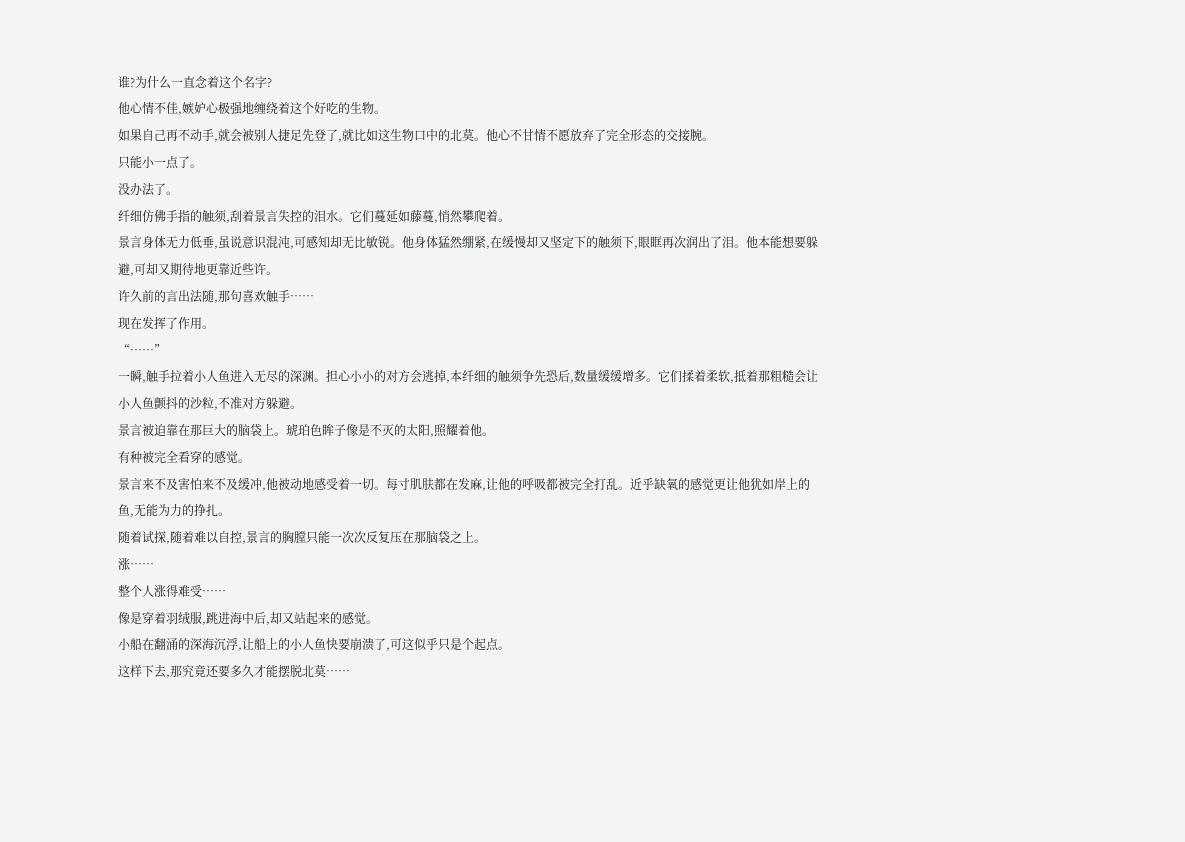谁?为什么一直念着这个名字?
他心情不佳,嫉妒心极强地缠绕着这个好吃的生物。
如果自己再不动手,就会被别人捷足先登了,就比如这生物口中的北莫。他心不甘情不愿放弃了完全形态的交接腕。
只能小一点了。
没办法了。
纤细仿佛手指的触须,刮着景言失控的泪水。它们蔓延如藤蔓,悄然攀爬着。
景言身体无力低垂,虽说意识混沌,可感知却无比敏锐。他身体猛然绷紧,在缓慢却又坚定下的触须下,眼眶再次润出了泪。他本能想要躲避,可却又期待地更靠近些许。
许久前的言出法随,那句喜欢触手……
现在发挥了作用。
“……”
一瞬,触手拉着小人鱼进入无尽的深渊。担心小小的对方会逃掉,本纤细的触须争先恐后,数量缓缓增多。它们揉着柔软,抵着那粗糙会让小人鱼颤抖的沙粒,不准对方躲避。
景言被迫靠在那巨大的脑袋上。琥珀色眸子像是不灭的太阳,照耀着他。
有种被完全看穿的感觉。
景言来不及害怕来不及缓冲,他被动地感受着一切。每寸肌肤都在发麻,让他的呼吸都被完全打乱。近乎缺氧的感觉更让他犹如岸上的鱼,无能为力的挣扎。
随着试探,随着难以自控,景言的胸膛只能一次次反复压在那脑袋之上。
涨……
整个人涨得难受……
像是穿着羽绒服,跳进海中后,却又站起来的感觉。
小船在翻涌的深海沉浮,让船上的小人鱼快要崩溃了,可这似乎只是个起点。
这样下去,那究竟还要多久才能摆脱北莫……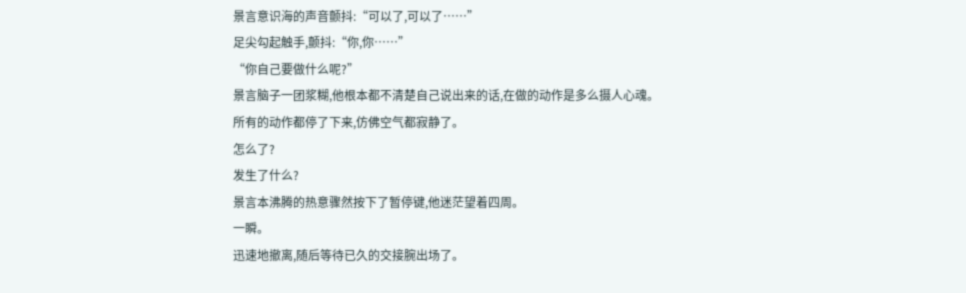景言意识海的声音颤抖:“可以了,可以了……”
足尖勾起触手,颤抖:“你,你……”
“你自己要做什么呢?”
景言脑子一团浆糊,他根本都不清楚自己说出来的话,在做的动作是多么摄人心魂。
所有的动作都停了下来,仿佛空气都寂静了。
怎么了?
发生了什么?
景言本沸腾的热意骤然按下了暂停键,他迷茫望着四周。
一瞬。
迅速地撤离,随后等待已久的交接腕出场了。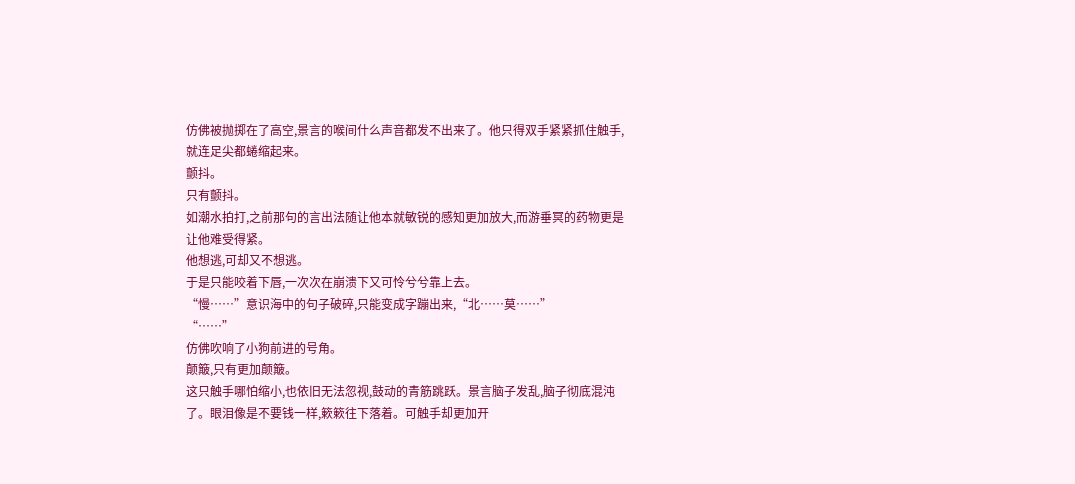仿佛被抛掷在了高空,景言的喉间什么声音都发不出来了。他只得双手紧紧抓住触手,就连足尖都蜷缩起来。
颤抖。
只有颤抖。
如潮水拍打,之前那句的言出法随让他本就敏锐的感知更加放大,而游垂冥的药物更是让他难受得紧。
他想逃,可却又不想逃。
于是只能咬着下唇,一次次在崩溃下又可怜兮兮靠上去。
“慢……”意识海中的句子破碎,只能变成字蹦出来,“北……莫……”
“……”
仿佛吹响了小狗前进的号角。
颠簸,只有更加颠簸。
这只触手哪怕缩小,也依旧无法忽视,鼓动的青筋跳跃。景言脑子发乱,脑子彻底混沌了。眼泪像是不要钱一样,簌簌往下落着。可触手却更加开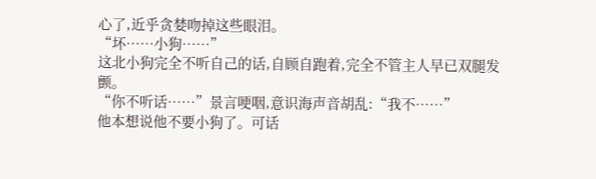心了,近乎贪婪吻掉这些眼泪。
“坏……小狗……”
这北小狗完全不听自己的话,自顾自跑着,完全不管主人早已双腿发颤。
“你不听话……”景言哽咽,意识海声音胡乱:“我不……”
他本想说他不要小狗了。可话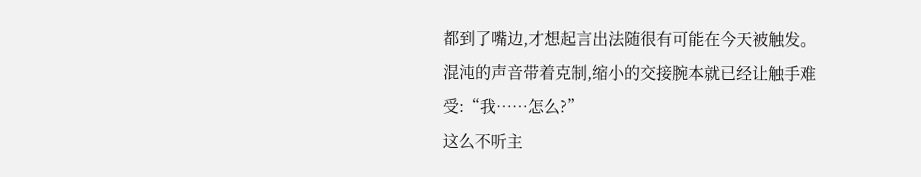都到了嘴边,才想起言出法随很有可能在今天被触发。
混沌的声音带着克制,缩小的交接腕本就已经让触手难受:“我……怎么?”
这么不听主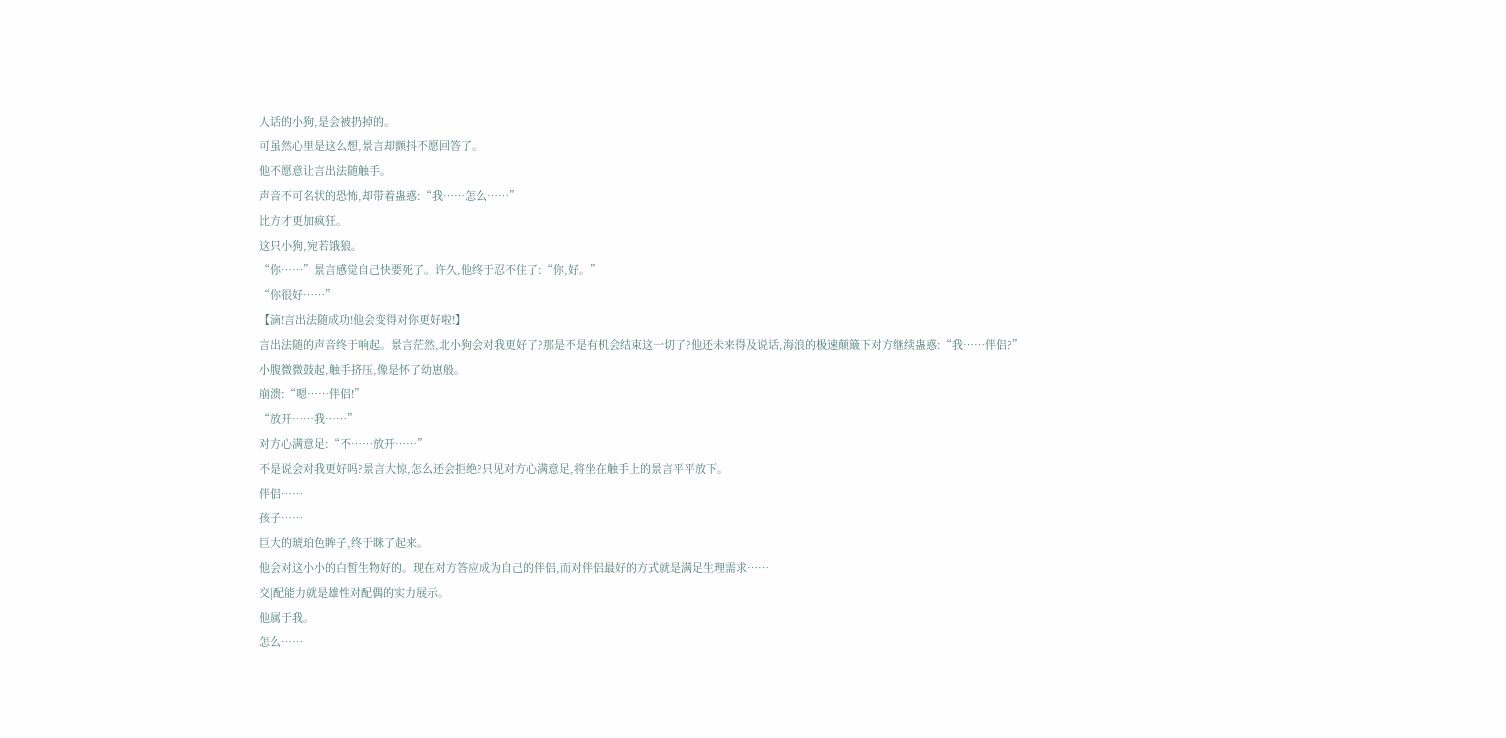人话的小狗,是会被扔掉的。
可虽然心里是这么想,景言却颤抖不愿回答了。
他不愿意让言出法随触手。
声音不可名状的恐怖,却带着蛊惑:“我……怎么……”
比方才更加疯狂。
这只小狗,宛若饿狼。
“你……”景言感觉自己快要死了。许久,他终于忍不住了:“你,好。”
“你很好……”
【滴!言出法随成功!他会变得对你更好啦!】
言出法随的声音终于响起。景言茫然,北小狗会对我更好了?那是不是有机会结束这一切了?他还未来得及说话,海浪的极速颠簸下对方继续蛊惑:“我……伴侣?”
小腹微微鼓起,触手挤压,像是怀了幼崽般。
崩溃:“嗯……伴侣!”
“放开……我……”
对方心满意足:“不……放开……”
不是说会对我更好吗?景言大惊,怎么还会拒绝?只见对方心满意足,将坐在触手上的景言平平放下。
伴侣……
孩子……
巨大的琥珀色眸子,终于眯了起来。
他会对这小小的白皙生物好的。现在对方答应成为自己的伴侣,而对伴侣最好的方式就是满足生理需求……
交|配能力就是雄性对配偶的实力展示。
他属于我。
怎么……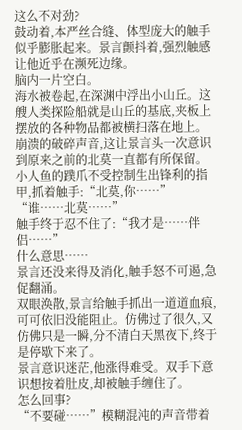这么不对劲?
鼓动着,本严丝合缝、体型庞大的触手似乎膨胀起来。景言颤抖着,强烈触感让他近乎在濒死边缘。
脑内一片空白。
海水被卷起,在深渊中浮出小山丘。这艘人类探险船就是山丘的基底,夹板上摆放的各种物品都被横扫落在地上。
崩溃的破碎声音,这让景言头一次意识到原来之前的北莫一直都有所保留。小人鱼的蹼爪不受控制生出锋利的指甲,抓着触手:“北莫,你……”
“谁……北莫……”
触手终于忍不住了:“我才是……伴侣……”
什么意思……
景言还没来得及消化,触手怒不可遏,急促翻涌。
双眼涣散,景言给触手抓出一道道血痕,可可依旧没能阻止。仿佛过了很久,又仿佛只是一瞬,分不清白天黑夜下,终于是停歇下来了。
景言意识迷茫,他涨得难受。双手下意识想按着肚皮,却被触手缠住了。
怎么回事?
“不要碰……”模糊混沌的声音带着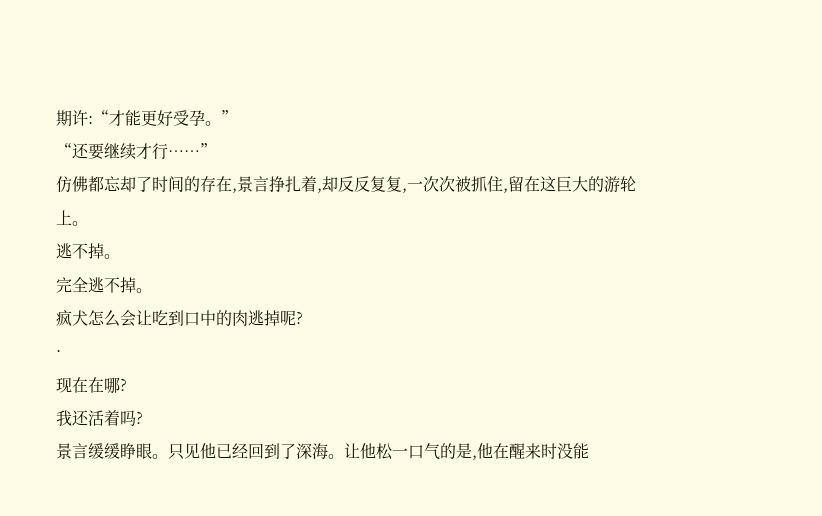期许:“才能更好受孕。”
“还要继续才行……”
仿佛都忘却了时间的存在,景言挣扎着,却反反复复,一次次被抓住,留在这巨大的游轮上。
逃不掉。
完全逃不掉。
疯犬怎么会让吃到口中的肉逃掉呢?
·
现在在哪?
我还活着吗?
景言缓缓睁眼。只见他已经回到了深海。让他松一口气的是,他在醒来时没能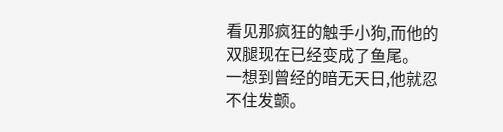看见那疯狂的触手小狗,而他的双腿现在已经变成了鱼尾。
一想到曾经的暗无天日,他就忍不住发颤。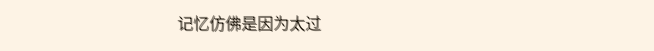记忆仿佛是因为太过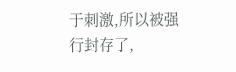于刺激,所以被强行封存了,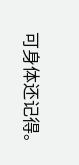可身体还记得。